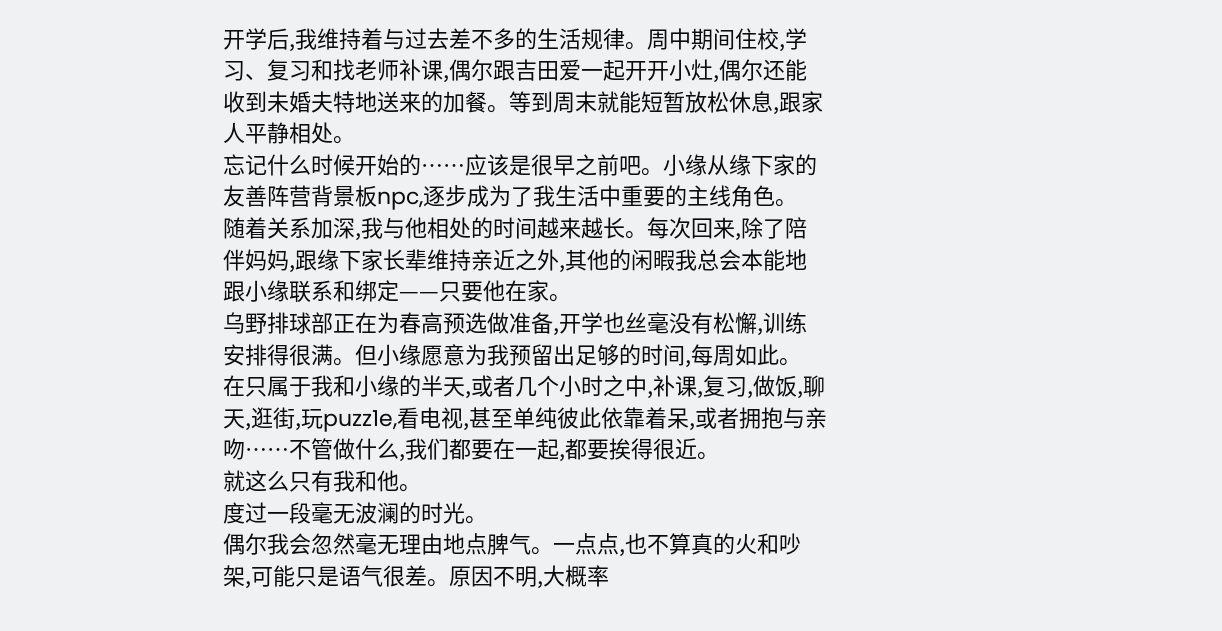开学后,我维持着与过去差不多的生活规律。周中期间住校,学习、复习和找老师补课,偶尔跟吉田爱一起开开小灶,偶尔还能收到未婚夫特地送来的加餐。等到周末就能短暂放松休息,跟家人平静相处。
忘记什么时候开始的……应该是很早之前吧。小缘从缘下家的友善阵营背景板npc,逐步成为了我生活中重要的主线角色。
随着关系加深,我与他相处的时间越来越长。每次回来,除了陪伴妈妈,跟缘下家长辈维持亲近之外,其他的闲暇我总会本能地跟小缘联系和绑定——只要他在家。
乌野排球部正在为春高预选做准备,开学也丝毫没有松懈,训练安排得很满。但小缘愿意为我预留出足够的时间,每周如此。
在只属于我和小缘的半天,或者几个小时之中,补课,复习,做饭,聊天,逛街,玩puzz1e,看电视,甚至单纯彼此依靠着呆,或者拥抱与亲吻……不管做什么,我们都要在一起,都要挨得很近。
就这么只有我和他。
度过一段毫无波澜的时光。
偶尔我会忽然毫无理由地点脾气。一点点,也不算真的火和吵架,可能只是语气很差。原因不明,大概率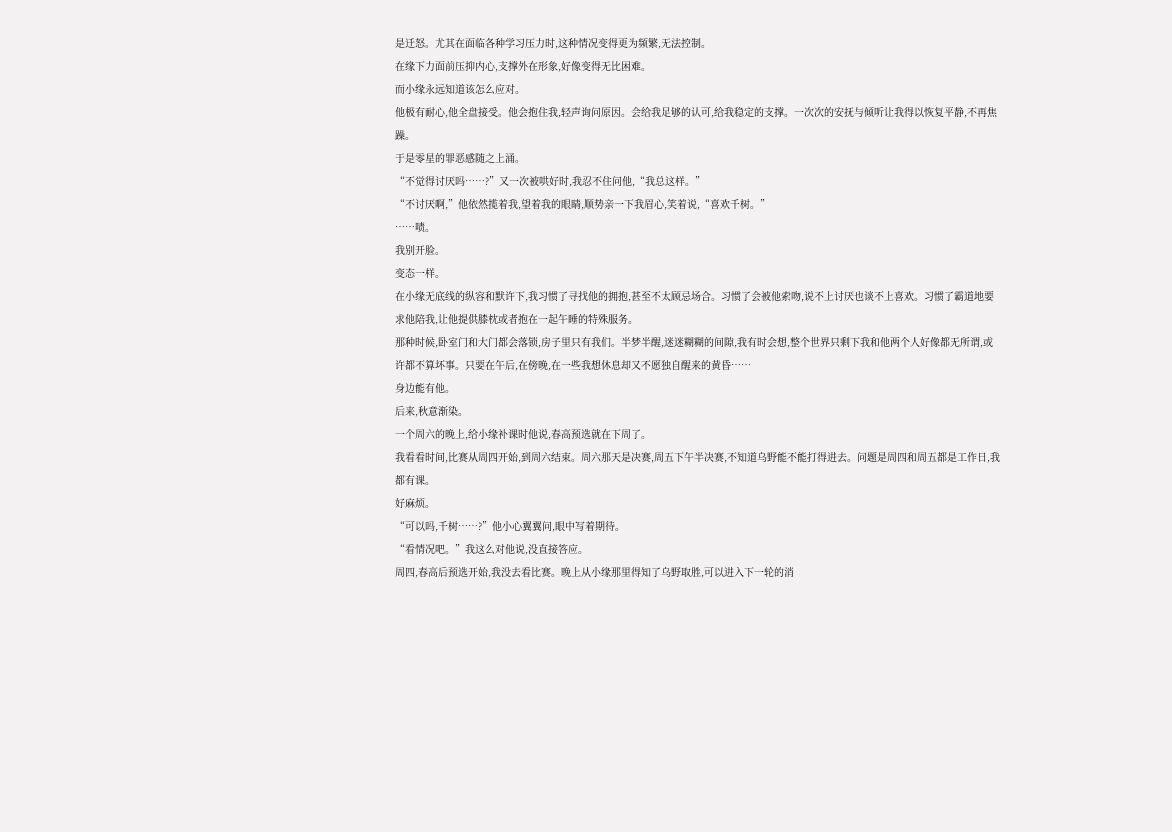是迁怒。尤其在面临各种学习压力时,这种情况变得更为频繁,无法控制。
在缘下力面前压抑内心,支撑外在形象,好像变得无比困难。
而小缘永远知道该怎么应对。
他极有耐心,他全盘接受。他会抱住我,轻声询问原因。会给我足够的认可,给我稳定的支撑。一次次的安抚与倾听让我得以恢复平静,不再焦躁。
于是零星的罪恶感随之上涌。
“不觉得讨厌吗……?”又一次被哄好时,我忍不住问他,“我总这样。”
“不讨厌啊,”他依然揽着我,望着我的眼睛,顺势亲一下我眉心,笑着说,“喜欢千树。”
……啧。
我别开脸。
变态一样。
在小缘无底线的纵容和默许下,我习惯了寻找他的拥抱,甚至不太顾忌场合。习惯了会被他索吻,说不上讨厌也谈不上喜欢。习惯了霸道地要求他陪我,让他提供膝枕或者抱在一起午睡的特殊服务。
那种时候,卧室门和大门都会落锁,房子里只有我们。半梦半醒,迷迷糊糊的间隙,我有时会想,整个世界只剩下我和他两个人好像都无所谓,或许都不算坏事。只要在午后,在傍晚,在一些我想休息却又不愿独自醒来的黄昏……
身边能有他。
后来,秋意渐染。
一个周六的晚上,给小缘补课时他说,春高预选就在下周了。
我看看时间,比赛从周四开始,到周六结束。周六那天是决赛,周五下午半决赛,不知道乌野能不能打得进去。问题是周四和周五都是工作日,我都有课。
好麻烦。
“可以吗,千树……?”他小心翼翼问,眼中写着期待。
“看情况吧。”我这么对他说,没直接答应。
周四,春高后预选开始,我没去看比赛。晚上从小缘那里得知了乌野取胜,可以进入下一轮的消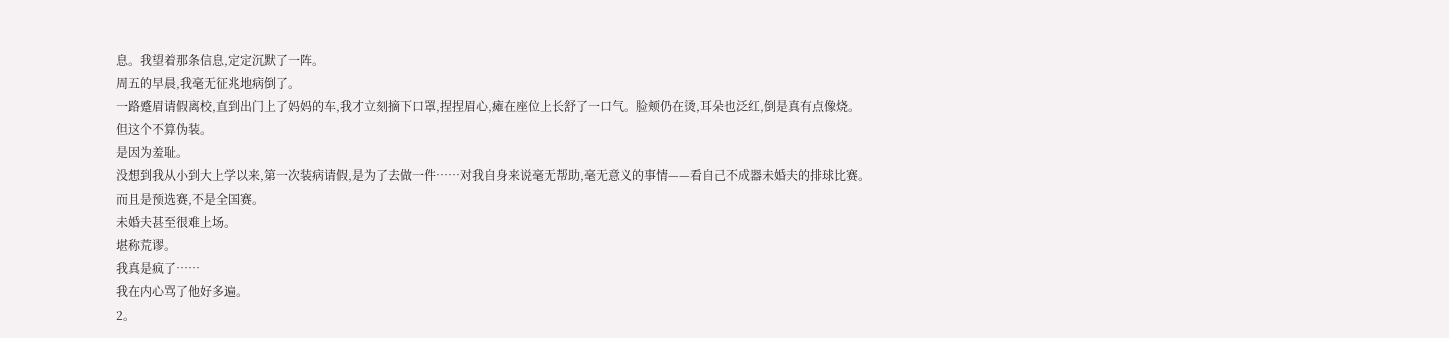息。我望着那条信息,定定沉默了一阵。
周五的早晨,我毫无征兆地病倒了。
一路蹙眉请假离校,直到出门上了妈妈的车,我才立刻摘下口罩,捏捏眉心,瘫在座位上长舒了一口气。脸颊仍在烫,耳朵也泛红,倒是真有点像烧。
但这个不算伪装。
是因为羞耻。
没想到我从小到大上学以来,第一次装病请假,是为了去做一件……对我自身来说毫无帮助,毫无意义的事情——看自己不成器未婚夫的排球比赛。
而且是预选赛,不是全国赛。
未婚夫甚至很难上场。
堪称荒谬。
我真是疯了……
我在内心骂了他好多遍。
2。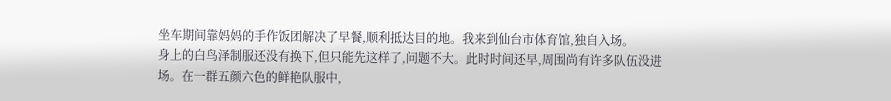坐车期间靠妈妈的手作饭团解决了早餐,顺利抵达目的地。我来到仙台市体育馆,独自入场。
身上的白鸟泽制服还没有换下,但只能先这样了,问题不大。此时时间还早,周围尚有许多队伍没进场。在一群五颜六色的鲜艳队服中,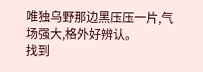唯独乌野那边黑压压一片,气场强大,格外好辨认。
找到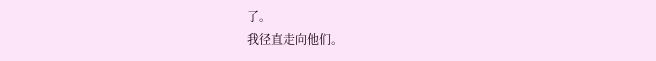了。
我径直走向他们。